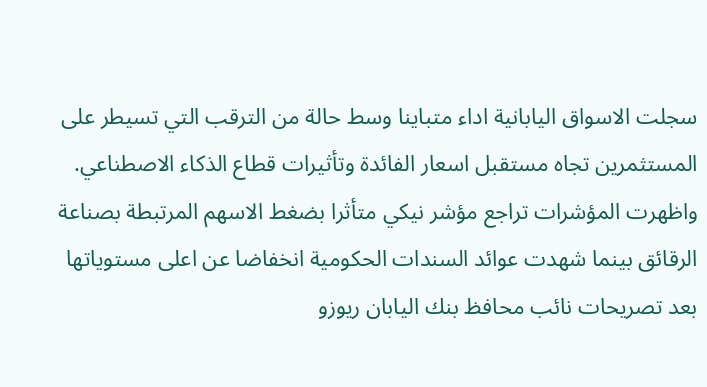سجلت الاسواق اليابانية اداء متباينا وسط حالة من الترقب التي تسيطر على المستثمرين تجاه مستقبل اسعار الفائدة وتأثيرات قطاع الذكاء الاصطناعي. واظهرت المؤشرات تراجع مؤشر نيكي متأثرا بضغط الاسهم المرتبطة بصناعة الرقائق بينما شهدت عوائد السندات الحكومية انخفاضا عن اعلى مستوياتها بعد تصريحات نائب محافظ بنك اليابان ريوزو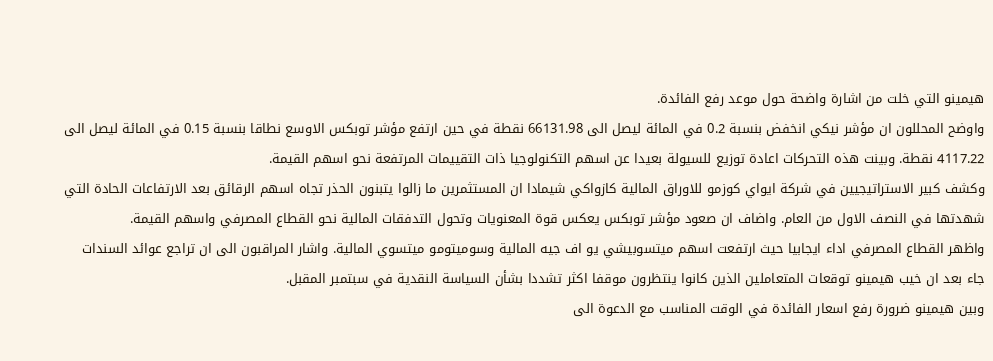هيمينو التي خلت من اشارة واضحة حول موعد رفع الفائدة.
واوضح المحللون ان مؤشر نيكي انخفض بنسبة 0.2 في المائة ليصل الى 66131.98 نقطة في حين ارتفع مؤشر توبكس الاوسع نطاقا بنسبة 0.15 في المائة ليصل الى 4117.22 نقطة. وبينت هذه التحركات اعادة توزيع للسيولة بعيدا عن اسهم التكنولوجيا ذات التقييمات المرتفعة نحو اسهم القيمة.
وكشف كبير الاستراتيجيين في شركة ايواي كوزمو للاوراق المالية كازواكي شيمادا ان المستثمرين ما زالوا يتبنون الحذر تجاه اسهم الرقائق بعد الارتفاعات الحادة التي شهدتها في النصف الاول من العام. واضاف ان صعود مؤشر توبكس يعكس قوة المعنويات وتحول التدفقات المالية نحو القطاع المصرفي واسهم القيمة.
واظهر القطاع المصرفي اداء ايجابيا حيث ارتفعت اسهم ميتسوبيشي يو اف جيه المالية وسوميتومو ميتسوي المالية. واشار المراقبون الى ان تراجع عوائد السندات جاء بعد ان خيب هيمينو توقعات المتعاملين الذين كانوا ينتظرون موقفا اكثر تشددا بشأن السياسة النقدية في سبتمبر المقبل.
وبين هيمينو ضرورة رفع اسعار الفائدة في الوقت المناسب مع الدعوة الى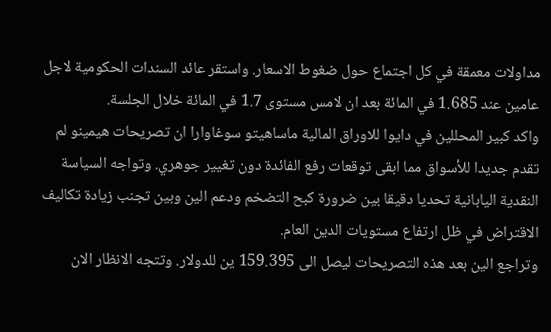مداولات معمقة في كل اجتماع حول ضغوط الاسعار. واستقر عائد السندات الحكومية لاجل عامين عند 1.685 في المائة بعد ان لامس مستوى 1.7 في المائة خلال الجلسة.
واكد كبير المحللين في دايوا للاوراق المالية ماساهيتو سوغاوارا ان تصريحات هيمينو لم تقدم جديدا للأسواق مما ابقى توقعات رفع الفائدة دون تغيير جوهري. وتواجه السياسة النقدية اليابانية تحديا دقيقا بين ضرورة كبح التضخم ودعم الين وبين تجنب زيادة تكاليف الاقتراض في ظل ارتفاع مستويات الدين العام.
وتراجع الين بعد هذه التصريحات ليصل الى 159.395 ين للدولار. وتتجه الانظار الان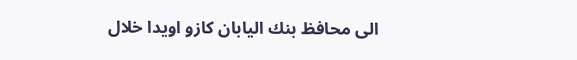الى محافظ بنك اليابان كازو اويدا خلال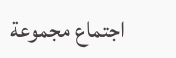اجتماع مجموعة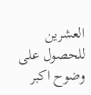العشرين للحصول على وضوح اكبر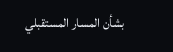بشأن المسار المستقبلي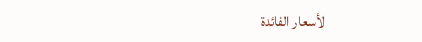لأسعار الفائدة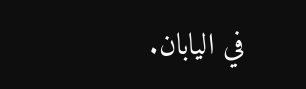في اليابان.